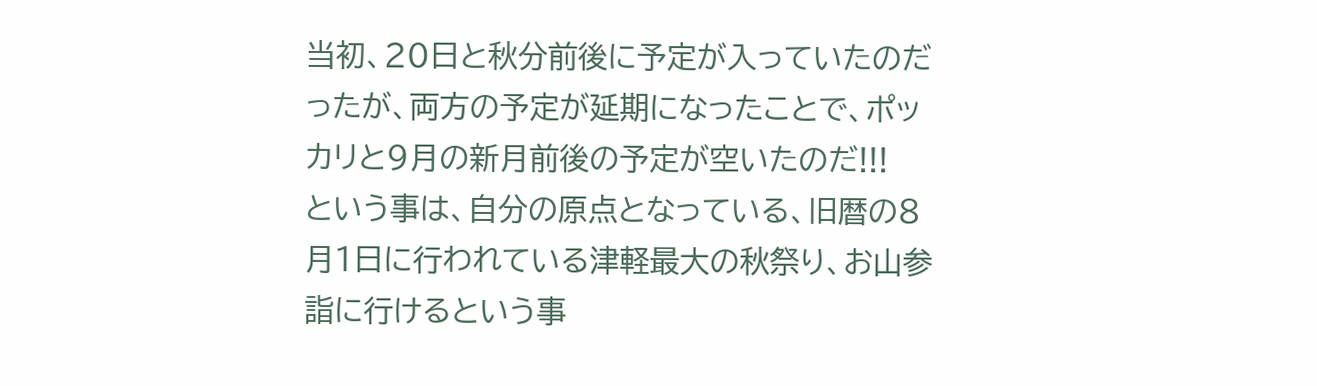当初、20日と秋分前後に予定が入っていたのだったが、両方の予定が延期になったことで、ポッカリと9月の新月前後の予定が空いたのだ!!!
という事は、自分の原点となっている、旧暦の8月1日に行われている津軽最大の秋祭り、お山参詣に行けるという事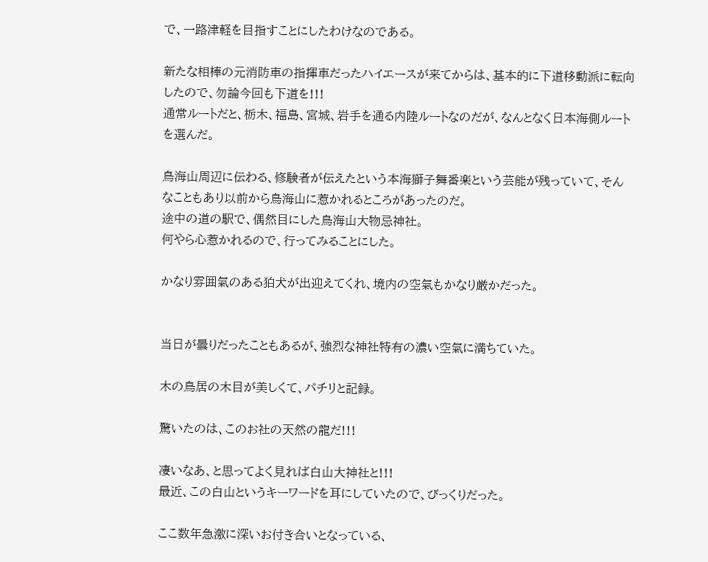で、一路津軽を目指すことにしたわけなのである。

新たな相棒の元消防車の指揮車だったハイエースが来てからは、基本的に下道移動派に転向したので、勿論今回も下道を!!!
通常ルートだと、栃木、福島、宮城、岩手を通る内陸ルートなのだが、なんとなく日本海側ルートを選んだ。

鳥海山周辺に伝わる、修験者が伝えたという本海獅子舞番楽という芸能が残っていて、そんなこともあり以前から鳥海山に惹かれるところがあったのだ。
途中の道の駅で、偶然目にした鳥海山大物忌神社。
何やら心惹かれるので、行ってみることにした。

かなり雰囲氣のある狛犬が出迎えてくれ、境内の空氣もかなり厳かだった。


当日が曇りだったこともあるが、強烈な神社特有の濃い空氣に満ちていた。

木の鳥居の木目が美しくて、パチリと記録。

驚いたのは、このお社の天然の龍だ!!!

凄いなあ、と思ってよく見れば白山大神社と!!!
最近、この白山というキーワードを耳にしていたので、びっくりだった。

ここ数年急激に深いお付き合いとなっている、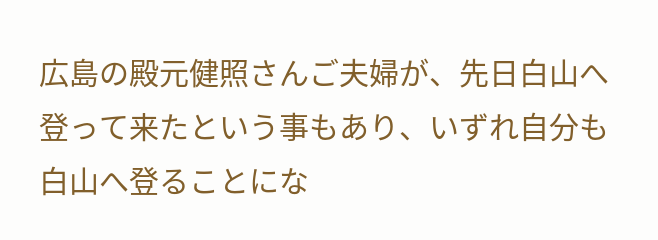広島の殿元健照さんご夫婦が、先日白山へ登って来たという事もあり、いずれ自分も白山へ登ることにな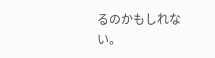るのかもしれない。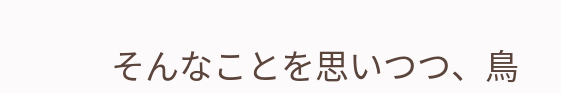そんなことを思いつつ、鳥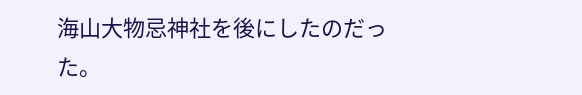海山大物忌神社を後にしたのだった。